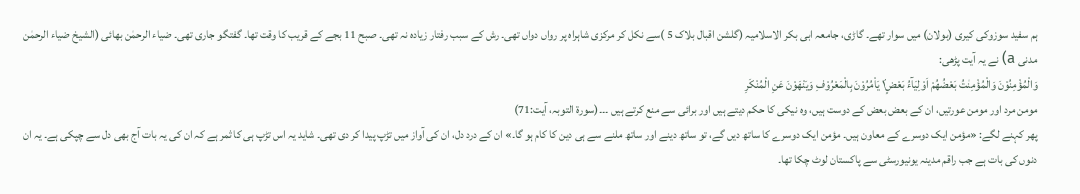ہم سفید سوزوکی کیری (بولان) میں سوار تھے۔ گاڑی، جامعہ ابی بکر الاسلامیہ (گلشن اقبال بلاک 5 )سے نکل کر مرکزی شاہراہ پر رواں دواں تھی۔ رش کے سبب رفتار زیادہ نہ تھی۔ صبح 11 بجے کے قریب کا وقت تھا۔ گفتگو جاری تھی۔ ضیاء الرحمٰن بھائی (الشیخ ضیاء الرحمٰن مدنی a) نے یہ آیت پڑھی:
وَالْمُؤْمِنُوْنَ وَالْمُؤْمِنٰتُ بَعْضُهُمْ اَوْلِيَآءُ بَعْضٍ١ۘ يَاْمُرُوْنَ بِالْمَعْرُوْفِ وَيَنْهَوْنَ عَنِ الْمُنْكَرِ
مومن مرد اور مومن عورتیں، ان کے بعض بعض کے دوست ہیں، وہ نیکی کا حکم دیتے ہیں اور برائی سے منع کرتے ہیں ۔۔۔(سورۃ التوبہ، آیت:71)
پھر کہنے لگے: «مؤمن ایک دوسرے کے معاون ہیں۔ مؤمن ایک دوسرے کا ساتھ دیں گے، تو ساتھ دینے اور ساتھ ملنے سے ہی دین کا کام ہو گا۔» ان کے درد دل، ان کی آواز میں تڑپ پیدا کر دی تھی۔ شاید یہ اس تڑپ ہی کا ثمر ہے کہ ان کی یہ بات آج بھی دل سے چپکی ہے۔ یہ ان دنوں کی بات ہے جب راقم مدینہ یونیورسٹی سے پاکستان لوٹ چکا تھا۔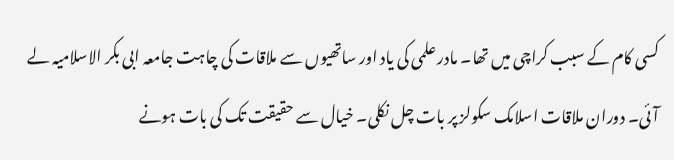کسی کام کے سبب کراچی میں تھا۔ مادر علمی کی یاد اور ساتھیوں سے ملاقات کی چاہت جامعہ ابی بکر الاسلامیہ لے آئی۔ دوران ملاقات اسلامک سکولز پر بات چل نکلی۔ خیال سے حقیقت تک کی بات ہونے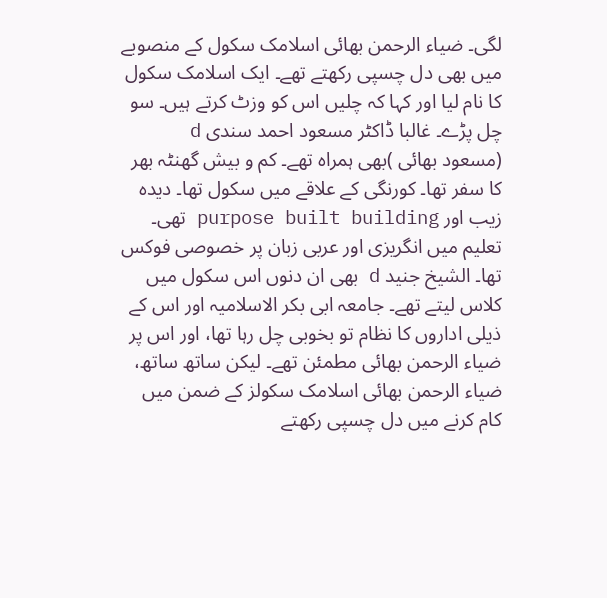لگی۔ ضیاء الرحمن بھائی اسلامک سکول کے منصوبے میں بھی دل چسپی رکھتے تھے۔ ایک اسلامک سکول کا نام لیا اور کہا کہ چلیں اس کو وزٹ کرتے ہیں۔ سو چل پڑے۔ غالبا ڈاکٹر مسعود احمد سندی d (مسعود بھائی )بھی ہمراہ تھے۔ کم و بیش گھنٹہ بھر کا سفر تھا۔ کورنگی کے علاقے میں سکول تھا۔ دیدہ زیب اور purpose built building تھی۔ تعلیم میں انگریزی اور عربی زبان پر خصوصی فوکس تھا۔ الشیخ جنید d بھی ان دنوں اس سکول میں کلاس لیتے تھے۔ جامعہ ابی بکر الاسلامیہ اور اس کے ذیلی اداروں کا نظام تو بخوبی چل رہا تھا، اور اس پر ضیاء الرحمن بھائی مطمئن تھے۔ لیکن ساتھ ساتھ، ضیاء الرحمن بھائی اسلامک سکولز کے ضمن میں کام کرنے میں دل چسپی رکھتے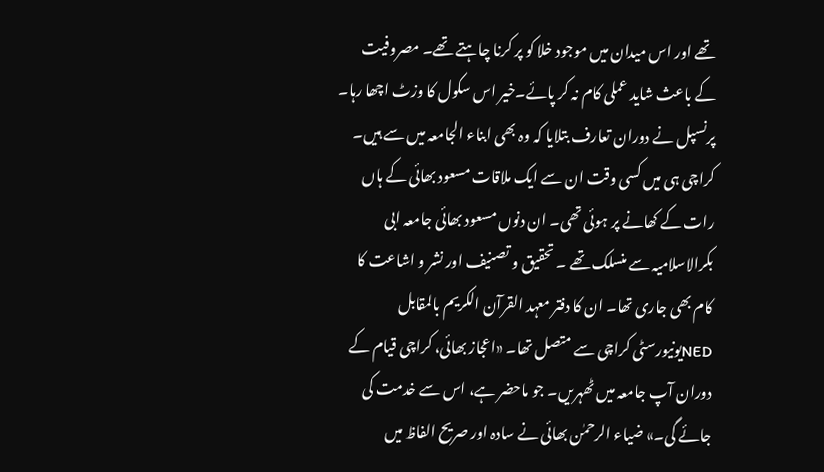تھے اور اس میدان میں موجود خلا کو پر کرنا چاہتے تھے۔ مصروفیت کے باعث شاید عملی کام نہ کر پائے۔خیر اس سکول کا وزٹ اچھا رہا۔ پرنسپل نے دوران تعارف بتلایا کہ وہ بھی ابناء الجامعہ میں سے ہیں۔
کراچی ہی میں کسی وقت ان سے ایک ملاقات مسعود بھائی کے ہاں رات کے کھانے پر ہوئی تھی۔ ان دنوں مسعود بھائی جامعہ ابی بکرالاسلامیہ سے منسلک تھے ۔ تحقیق و تصنیف اور نشر و اشاعت کا کام بھی جاری تھا۔ ان کا دفتر معہد القرآن الکریم بالمقابل NEDیونیورسٹی کراچی سے متصل تھا۔ «اعجاز بھائی، کراچی قیام کے دوران آپ جامعہ میں ٹھہریں۔ جو ماحضر ہے، اس سے خدمت کی جائے گی۔» ضیاء الرحمٰن بھائی نے سادہ اور صریح الفاظ میں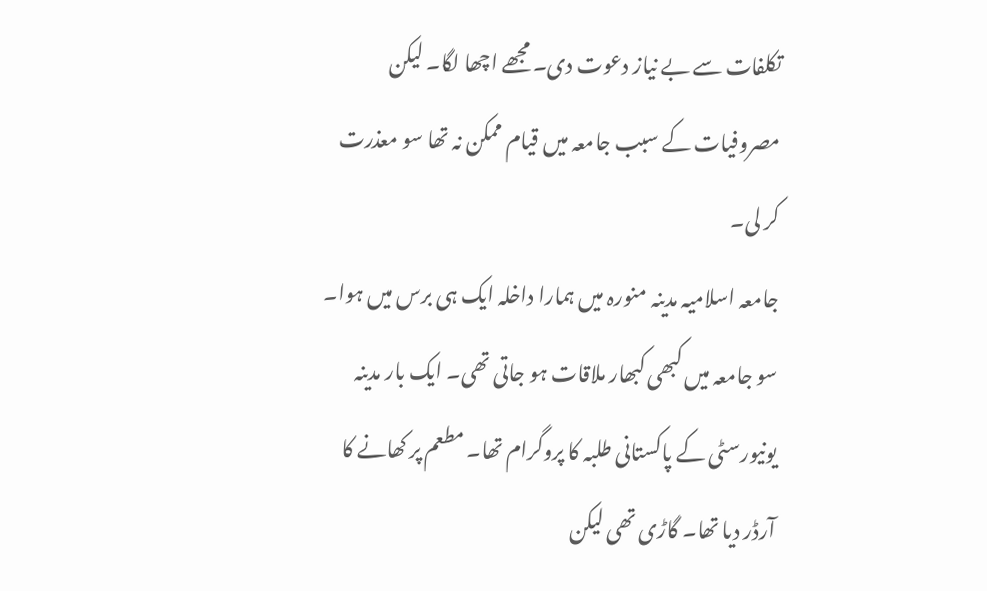تکلفات سے بے نیاز دعوت دی۔ مجھے اچھا لگا۔ لیکن مصروفیات کے سبب جامعہ میں قیام ممکن نہ تھا سو معذرت کر لی۔
جامعہ اسلامیہ مدینہ منورہ میں ہمارا داخلہ ایک ہی برس میں ہوا۔ سو جامعہ میں کبھی کبھار ملاقات ہو جاتی تھی۔ ایک بار مدینہ یونیورسٹی کے پاکستانی طلبہ کا پروگرام تھا۔ مطعم پر کھانے کا آرڈر دیا تھا۔ گاڑی تھی لیکن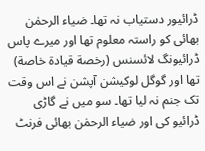ڈرائیور دستیاب نہ تھا۔ ضیاء الرحمٰن بھائی کو راستہ معلوم تھا اور میرے پاس ڈرائیونگ لائسنس (رخصة قیادة خاصة) تھا اور گوگل لوکیشن آپشن نے اس وقت تک جنم نہ لیا تھا۔ سو میں نے گاڑی ڈرائیو کی اور ضیاء الرحمٰن بھائی فرنٹ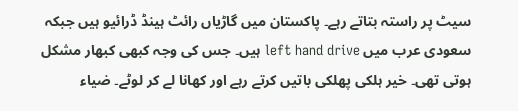سیٹ پر راستہ بتاتے رہے۔ پاکستان میں گاڑیاں رائٹ ہینڈ ڈرائیو ہیں جبکہ سعودی عرب میں left hand drive ہیں۔ جس کی وجہ کبھی کبھار مشکل ہوتی تھی۔ خیر ہلکی پھلکی باتیں کرتے رہے اور کھانا لے کر لوٹے۔ ضیاء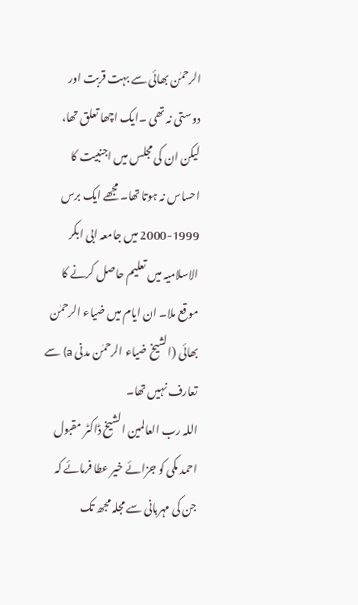الرحمٰن بھائی سے بہت قربت اور دوستی نہ تھی ۔ایک اچھا تعلق تھا، لیکن ان کی مجلس میں اجنبیت کا احساس نہ ہوتا تھا۔ مجھے ایک برس 1999-2000 میں جامعہ ابی ابکر الاسلامیہ میں تعلیم حاصل کرنے کا موقع ملا۔ ان ایام میں ضیاء الرحمٰن بھائی (الشیخ ضیاء الرحمٰن مدنی a) سے تعارف نہیں تھا۔
اللہ رب العالمین الشیخ ڈاکٹر مقبول احمد مکی کو جزائے خیر عطا فرمائے کہ جن کی مہربانی سے مجلہ مجھ تک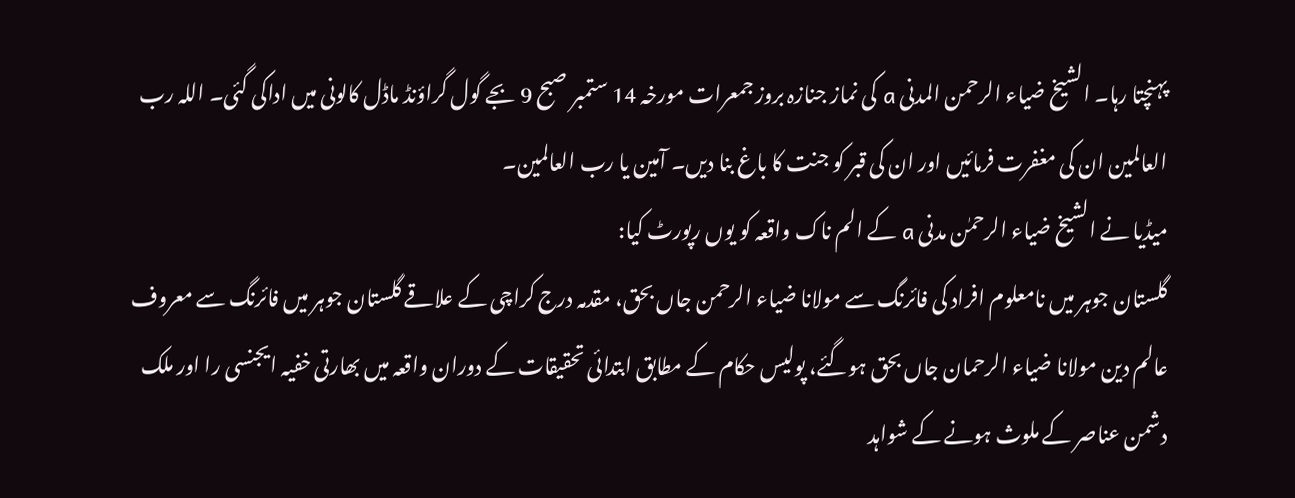پہنچتا رہا۔ الشیخ ضیاء الرحمن المدنی a کی نماز جنازہ بروز جمعرات مورخہ 14 ستمبر صبح 9 بجے گول گراؤنڈ ماڈل کالونی میں اداکی گئی۔ اللہ رب العالمین ان کی مغفرت فرمائیں اور ان کی قبر کو جنت کا باغ بنا دیں۔ آمین یا رب العالمین۔
میڈیا نے الشیخ ضیاء الرحمٰن مدنی a کے الم ناک واقعہ کو یوں رپورٹ کیا:
گلستان جوہر میں نامعلوم افراد کی فائرنگ سے مولانا ضیاء الرحمن جاں بحق، مقدمہ درج کراچی کے علاقے گلستان جوہر میں فائرنگ سے معروف عالم دین مولانا ضیاء الرحمان جاں بحق ہوگئے، پولیس حکام کے مطابق ابتدائی تحقیقات کے دوران واقعہ میں بھارتی خفیہ ایجنسی را اور ملک دشمن عناصر کے ملوث ہونے کے شواہد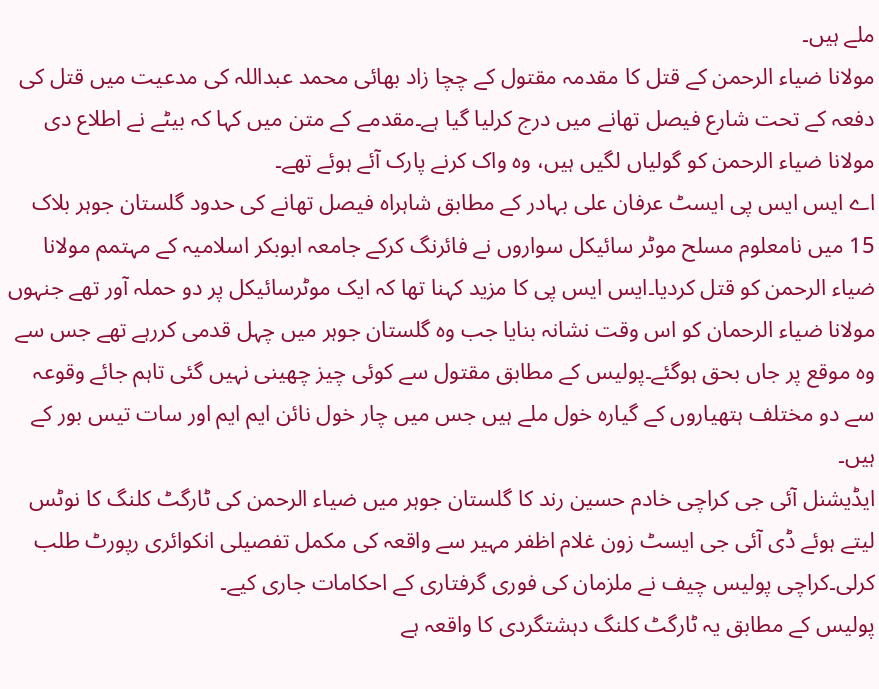ملے ہیں۔
مولانا ضیاء الرحمن کے قتل کا مقدمہ مقتول کے چچا زاد بھائی محمد عبداللہ کی مدعیت میں قتل کی دفعہ کے تحت شارع فیصل تھانے میں درج کرلیا گیا ہے۔مقدمے کے متن میں کہا کہ بیٹے نے اطلاع دی مولانا ضیاء الرحمن کو گولیاں لگیں ہیں، وہ واک کرنے پارک آئے ہوئے تھے۔
اے ایس ایس پی ایسٹ عرفان علی بہادر کے مطابق شاہراہ فیصل تھانے کی حدود گلستان جوہر بلاک 15 میں نامعلوم مسلح موٹر سائیکل سواروں نے فائرنگ کرکے جامعہ ابوبکر اسلامیہ کے مہتمم مولانا ضیاء الرحمن کو قتل کردیا۔ایس ایس پی کا مزید کہنا تھا کہ ایک موٹرسائیکل پر دو حملہ آور تھے جنہوں مولانا ضیاء الرحمان کو اس وقت نشانہ بنایا جب وہ گلستان جوہر میں چہل قدمی کررہے تھے جس سے وہ موقع پر جاں بحق ہوگئے۔پولیس کے مطابق مقتول سے کوئی چیز چھینی نہیں گئی تاہم جائے وقوعہ سے دو مختلف ہتھیاروں کے گیارہ خول ملے ہیں جس میں چار خول نائن ایم ایم اور سات تیس بور کے ہیں۔
ایڈیشنل آئی جی کراچی خادم حسین رند کا گلستان جوہر میں ضیاء الرحمن کی ٹارگٹ کلنگ کا نوٹس لیتے ہوئے ڈی آئی جی ایسٹ زون غلام اظفر مہیر سے واقعہ کی مکمل تفصیلی انکوائری رپورٹ طلب کرلی۔کراچی پولیس چیف نے ملزمان کی فوری گرفتاری کے احکامات جاری کیے۔
پولیس کے مطابق یہ ٹارگٹ کلنگ دہشتگردی کا واقعہ ہے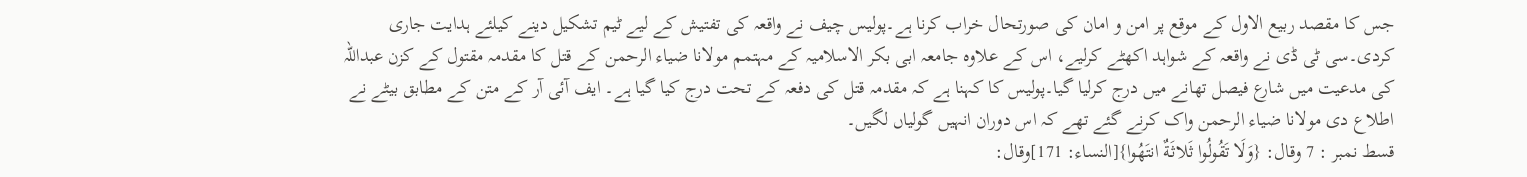جس کا مقصد ربیع الاول کے موقع پر امن و امان کی صورتحال خراب کرنا ہے۔پولیس چیف نے واقعہ کی تفتیش کے لیے ٹیم تشکیل دینے کیلئے ہدایت جاری کردی۔سی ٹی ڈی نے واقعہ کے شواہد اکھٹے کرلیے، اس کے علاوہ جامعہ ابی بکر الاسلامیہ کے مہتمم مولانا ضیاء الرحمن کے قتل کا مقدمہ مقتول کے کزن عبداللہ کی مدعیت میں شارع فیصل تھانے میں درج کرلیا گیا۔پولیس کا کہنا ہے کہ مقدمہ قتل کی دفعہ کے تحت درج کیا گیا ہے۔ ایف آئی آر کے متن کے مطابق بیٹے نے اطلاع دی مولانا ضیاء الرحمن واک کرنے گئے تھے کہ اس دوران انہیں گولیاں لگیں۔
قسط نمبر : 7 وقال: {وَلَا تَقُولُوا ثَلاثَةٌ انتَهُوا}[النساء: 171]وقال: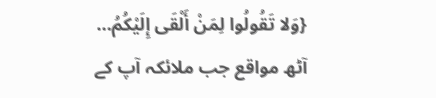{وَلا تَقُولُوا لِمَنْ أَلْقَى إِلَيْكُمُ…
آٹھ مواقع جب ملائکہ آپ کے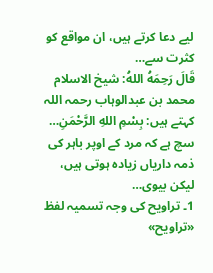لیے دعا کرتے ہیں، ان مواقع کو کثرت سے…
قَالَ رَحِمَهُ اللهُ: شیخ الاسلام محمد بن عبدالوہاب رحمہ اللہ کہتے ہیں: بِسْمِ اللهِ الرَّحْمَنِ…
سچ ہے کہ مرد کے اوپر باہر کی ذمہ داریاں زیادہ ہوتی ہیں، لیکن بیوی…
1۔ تراویح کی وجہ تسمیہ لفظ «تراویح»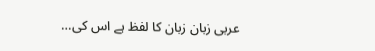عربی زبان زبان کا لفظ ہے اس کی…